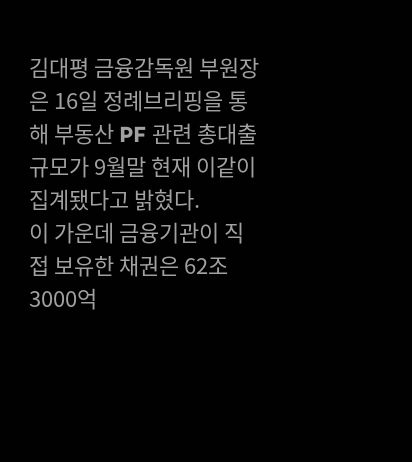김대평 금융감독원 부원장은 16일 정례브리핑을 통해 부동산 PF 관련 총대출 규모가 9월말 현재 이같이 집계됐다고 밝혔다.
이 가운데 금융기관이 직접 보유한 채권은 62조3000억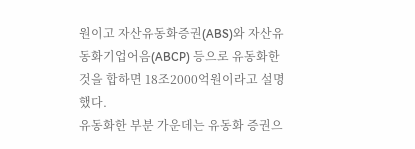원이고 자산유동화증권(ABS)와 자산유동화기업어음(ABCP) 등으로 유동화한 것을 합하면 18조2000억원이라고 설명했다.
유동화한 부분 가운데는 유동화 증권으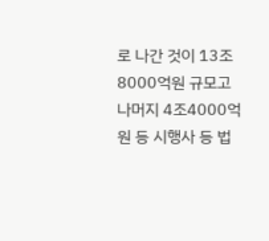로 나간 것이 13조8000억원 규모고 나머지 4조4000억원 등 시행사 등 법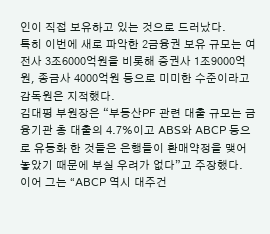인이 직접 보유하고 있는 것으로 드러났다.
특히 이번에 새로 파악한 2금융권 보유 규모는 여전사 3조6000억원을 비롯해 증권사 1조9000억원, 종금사 4000억원 등으로 미미한 수준이라고 감독원은 지적했다.
김대평 부원장은 “부동산PF 관련 대출 규모는 금융기관 총 대출의 4.7%이고 ABS와 ABCP 등으로 유동화 한 것들은 은행들이 환매약정을 맺어놓았기 때문에 부실 우려가 없다”고 주장했다.
이어 그는 “ABCP 역시 대주건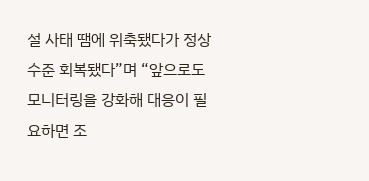설 사태 땜에 위축됐다가 정상수준 회복됐다”며 “앞으로도 모니터링을 강화해 대응이 필요하면 조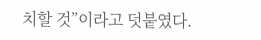치할 것”이라고 덧붙였다.